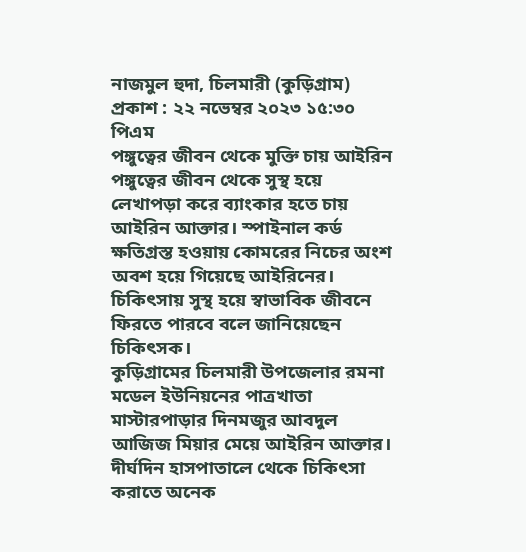নাজমুল হুদা, চিলমারী (কুড়িগ্রাম)
প্রকাশ : ২২ নভেম্বর ২০২৩ ১৫:৩০ পিএম
পঙ্গুত্বের জীবন থেকে মুক্তি চায় আইরিন
পঙ্গুত্বের জীবন থেকে সুস্থ হয়ে লেখাপড়া করে ব্যাংকার হতে চায় আইরিন আক্তার। স্পাইনাল কর্ড ক্ষতিগ্রস্ত হওয়ায় কোমরের নিচের অংশ অবশ হয়ে গিয়েছে আইরিনের। চিকিৎসায় সুস্থ হয়ে স্বাভাবিক জীবনে ফিরতে পারবে বলে জানিয়েছেন চিকিৎসক।
কুড়িগ্রামের চিলমারী উপজেলার রমনা মডেল ইউনিয়নের পাত্রখাতা মাস্টারপাড়ার দিনমজুর আবদুল আজিজ মিয়ার মেয়ে আইরিন আক্তার। দীর্ঘদিন হাসপাতালে থেকে চিকিৎসা করাতে অনেক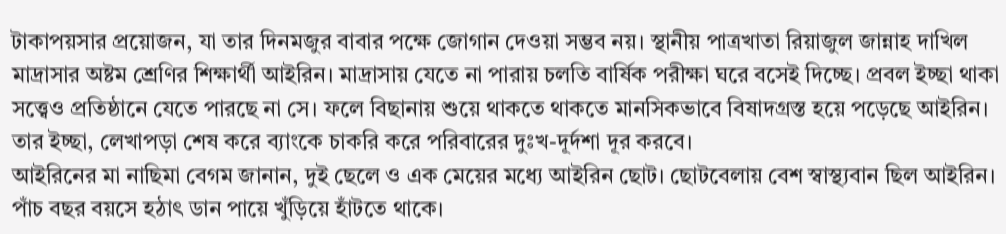টাকাপয়সার প্রয়োজন, যা তার দিনমজুর বাবার পক্ষে জোগান দেওয়া সম্ভব নয়। স্থানীয় পাত্রখাতা রিয়াজুল জান্নাহ দাখিল মাদ্রাসার অষ্টম শ্রেণির শিক্ষার্থী আইরিন। মাদ্রাসায় যেতে না পারায় চলতি বার্ষিক পরীক্ষা ঘরে বসেই দিচ্ছে। প্রবল ইচ্ছা থাকা সত্ত্বেও প্রতিষ্ঠানে যেতে পারছে না সে। ফলে বিছানায় শুয়ে থাকতে থাকতে মানসিকভাবে বিষাদগ্রস্ত হয়ে পড়েছে আইরিন। তার ইচ্ছা, লেখাপড়া শেষ করে ব্যাংকে চাকরি করে পরিবারের দুঃখ-দূর্দশা দূর করবে।
আইরিনের মা নাছিমা বেগম জানান, দুই ছেলে ও এক মেয়ের মধ্যে আইরিন ছোট। ছোটবেলায় বেশ স্বাস্থ্যবান ছিল আইরিন। পাঁচ বছর বয়সে হঠাৎ ডান পায়ে খুঁড়িয়ে হাঁটতে থাকে।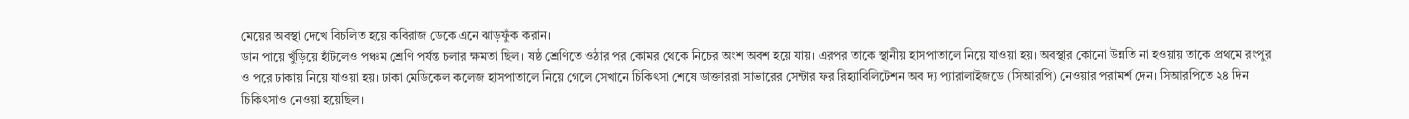মেয়ের অবস্থা দেখে বিচলিত হয়ে কবিরাজ ডেকে এনে ঝাড়ফুঁক করান।
ডান পায়ে খুঁড়িয়ে হাঁটলেও পঞ্চম শ্রেণি পর্যন্ত চলার ক্ষমতা ছিল। ষষ্ঠ শ্রেণিতে ওঠার পর কোমর থেকে নিচের অংশ অবশ হয়ে যায়। এরপর তাকে স্থানীয় হাসপাতালে নিয়ে যাওয়া হয়। অবস্থার কোনো উন্নতি না হওয়ায় তাকে প্রথমে রংপুর ও পরে ঢাকায় নিয়ে যাওয়া হয়। ঢাকা মেডিকেল কলেজ হাসপাতালে নিয়ে গেলে সেখানে চিকিৎসা শেষে ডাক্তাররা সাভারের সেন্টার ফর রিহ্যাবিলিটেশন অব দ্য প্যারালাইজডে (সিআরপি) নেওয়ার পরামর্শ দেন। সিআরপিতে ২৪ দিন চিকিৎসাও নেওয়া হয়েছিল।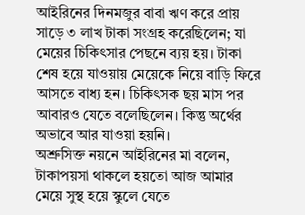আইরিনের দিনমজুর বাবা ঋণ করে প্রায় সাড়ে ৩ লাখ টাকা সংগ্রহ করেছিলেন; যা মেয়ের চিকিৎসার পেছনে ব্যয় হয়। টাকা শেষ হয়ে যাওয়ায় মেয়েকে নিয়ে বাড়ি ফিরে আসতে বাধ্য হন। চিকিৎসক ছয় মাস পর আবারও যেতে বলেছিলেন। কিন্তু অর্থের অভাবে আর যাওয়া হয়নি।
অশ্রুসিক্ত নয়নে আইরিনের মা বলেন, টাকাপয়সা থাকলে হয়তো আজ আমার মেয়ে সুস্থ হয়ে স্কুলে যেতে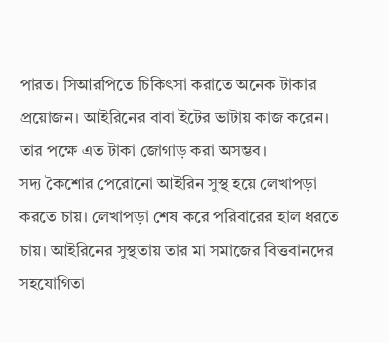পারত। সিআরপিতে চিকিৎসা করাতে অনেক টাকার প্রয়োজন। আইরিনের বাবা ইটের ভাটায় কাজ করেন। তার পক্ষে এত টাকা জোগাড় করা অসম্ভব।
সদ্য কৈশোর পেরোনো আইরিন সুস্থ হয়ে লেখাপড়া করতে চায়। লেখাপড়া শেষ করে পরিবারের হাল ধরতে চায়। আইরিনের সুস্থতায় তার মা সমাজের বিত্তবানদের সহযোগিতা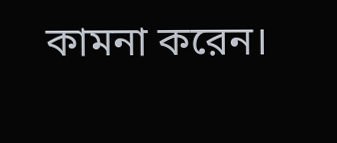কামনা করেন।